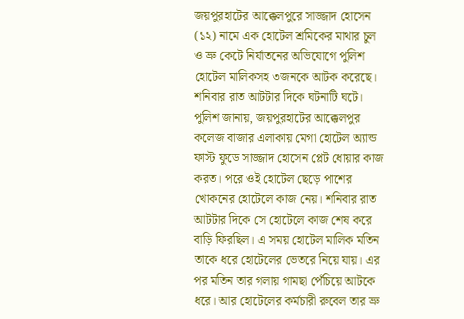জয়পুরহাটের আক্কেলপুরে সাজ্জাদ হোসেন (১২) নামে এক হোটেল শ্রমিকের মাথার চুল ও ভ্রু কেটে নির্যাতনের অভিযোগে পুলিশ হোটেল মালিকসহ ৩জনকে আটক করেছে। শনিবার রাত আটটার দিকে ঘটনাটি ঘটে।
পুলিশ জানায়, জয়পুরহাটের আক্কেলপুর কলেজ বাজার এলাকায় মেগা হোটেল অ্যান্ড ফাস্ট ফুডে সাজ্জাদ হোসেন প্লেট ধোয়ার কাজ করত। পরে ওই হোটেল ছেড়ে পাশের খোকনের হোটেলে কাজ নেয়। শনিবার রাত আটটার দিকে সে হোটেলে কাজ শেষ করে বাড়ি ফিরছিল। এ সময় হোটেল মালিক মতিন তাকে ধরে হোটেলের ভেতরে নিয়ে যায়। এর পর মতিন তার গলায় গামছা পেঁচিয়ে আটকে ধরে। আর হোটেলের কর্মচারী রুবেল তার ভ্রু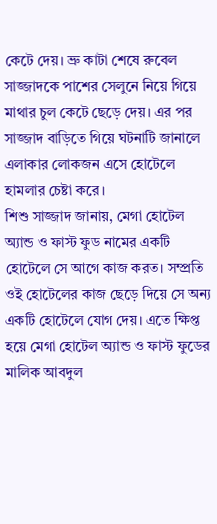কেটে দেয়। ভ্রু কাটা শেষে রুবেল সাজ্জাদকে পাশের সেলুনে নিয়ে গিয়ে মাথার চুল কেটে ছেড়ে দেয়। এর পর সাজ্জাদ বাড়িতে গিয়ে ঘটনাটি জানালে এলাকার লোকজন এসে হোটেলে হামলার চেষ্টা করে।
শিশু সাজ্জাদ জানায়, মেগা হোটেল অ্যান্ড ও ফাস্ট ফুড নামের একটি হোটেলে সে আগে কাজ করত। সম্প্রতি ওই হোটেলের কাজ ছেড়ে দিয়ে সে অন্য একটি হোটেলে যোগ দেয়। এতে ক্ষিপ্ত হয়ে মেগা হোটেল অ্যান্ড ও ফাস্ট ফুডের মালিক আবদুল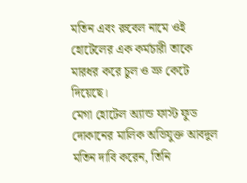মতিন এবং রুবেল নামে ওই হোটেলের এক কর্মচারী তাকে মারধর করে চুল ও ভ্রু কেটে দিয়েছে।
মেগা হোটেল অ্যান্ড ফাস্ট ফুড দোকানের মালিক অভিযুক্ত আবদুল মতিন দাবি করেন, তিনি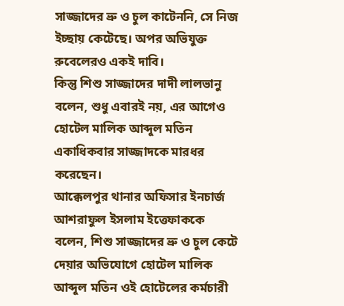সাজ্জাদের ভ্রু ও চুল কাটেননি, সে নিজ ইচ্ছায় কেটেছে। অপর অভিযুক্ত রুবেলেরও একই দাবি।
কিন্তু শিশু সাজ্জাদের দাদী লালভানু বলেন, শুধু এবারই নয়, এর আগেও হোটেল মালিক আব্দুল মতিন একাধিকবার সাজ্জাদকে মারধর করেছেন।
আক্কেলপুর থানার অফিসার ইনচার্জ আশরাফুল ইসলাম ইত্তেফাককে বলেন, শিশু সাজ্জাদের ভ্রু ও চুল কেটে দেয়ার অভিযোগে হোটেল মালিক আব্দুল মতিন ওই হোটেলের কর্মচারী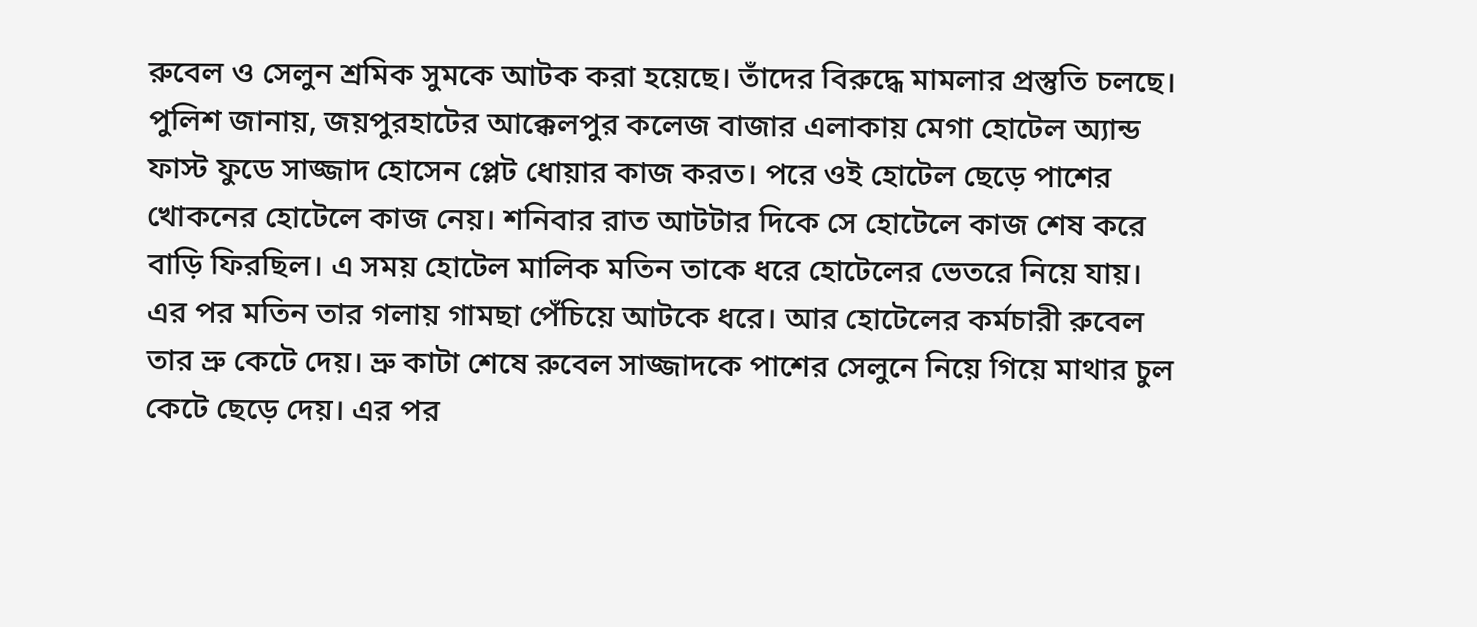রুবেল ও সেলুন শ্রমিক সুমকে আটক করা হয়েছে। তাঁদের বিরুদ্ধে মামলার প্রস্তুতি চলছে।
পুলিশ জানায়, জয়পুরহাটের আক্কেলপুর কলেজ বাজার এলাকায় মেগা হোটেল অ্যান্ড ফাস্ট ফুডে সাজ্জাদ হোসেন প্লেট ধোয়ার কাজ করত। পরে ওই হোটেল ছেড়ে পাশের খোকনের হোটেলে কাজ নেয়। শনিবার রাত আটটার দিকে সে হোটেলে কাজ শেষ করে বাড়ি ফিরছিল। এ সময় হোটেল মালিক মতিন তাকে ধরে হোটেলের ভেতরে নিয়ে যায়। এর পর মতিন তার গলায় গামছা পেঁচিয়ে আটকে ধরে। আর হোটেলের কর্মচারী রুবেল তার ভ্রু কেটে দেয়। ভ্রু কাটা শেষে রুবেল সাজ্জাদকে পাশের সেলুনে নিয়ে গিয়ে মাথার চুল কেটে ছেড়ে দেয়। এর পর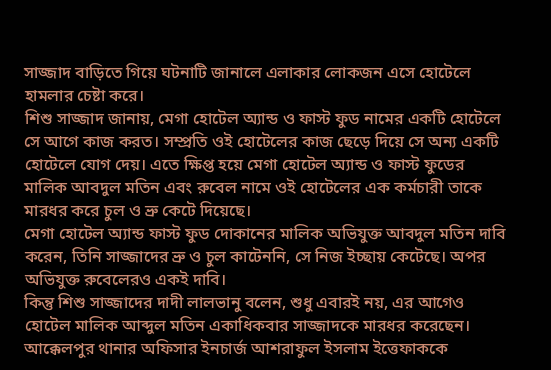সাজ্জাদ বাড়িতে গিয়ে ঘটনাটি জানালে এলাকার লোকজন এসে হোটেলে হামলার চেষ্টা করে।
শিশু সাজ্জাদ জানায়, মেগা হোটেল অ্যান্ড ও ফাস্ট ফুড নামের একটি হোটেলে সে আগে কাজ করত। সম্প্রতি ওই হোটেলের কাজ ছেড়ে দিয়ে সে অন্য একটি হোটেলে যোগ দেয়। এতে ক্ষিপ্ত হয়ে মেগা হোটেল অ্যান্ড ও ফাস্ট ফুডের মালিক আবদুল মতিন এবং রুবেল নামে ওই হোটেলের এক কর্মচারী তাকে মারধর করে চুল ও ভ্রু কেটে দিয়েছে।
মেগা হোটেল অ্যান্ড ফাস্ট ফুড দোকানের মালিক অভিযুক্ত আবদুল মতিন দাবি করেন, তিনি সাজ্জাদের ভ্রু ও চুল কাটেননি, সে নিজ ইচ্ছায় কেটেছে। অপর অভিযুক্ত রুবেলেরও একই দাবি।
কিন্তু শিশু সাজ্জাদের দাদী লালভানু বলেন, শুধু এবারই নয়, এর আগেও হোটেল মালিক আব্দুল মতিন একাধিকবার সাজ্জাদকে মারধর করেছেন।
আক্কেলপুর থানার অফিসার ইনচার্জ আশরাফুল ইসলাম ইত্তেফাককে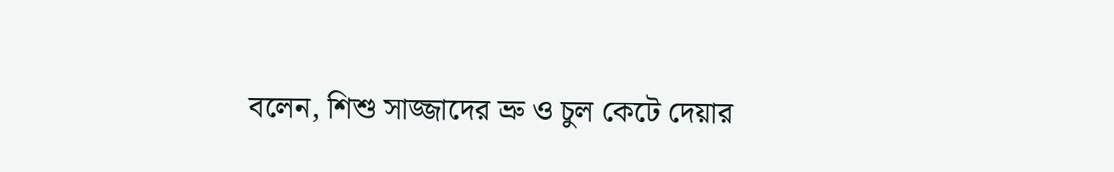বলেন, শিশু সাজ্জাদের ভ্রু ও চুল কেটে দেয়ার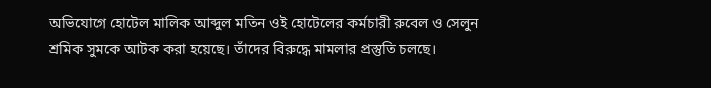অভিযোগে হোটেল মালিক আব্দুল মতিন ওই হোটেলের কর্মচারী রুবেল ও সেলুন শ্রমিক সুমকে আটক করা হয়েছে। তাঁদের বিরুদ্ধে মামলার প্রস্তুতি চলছে।